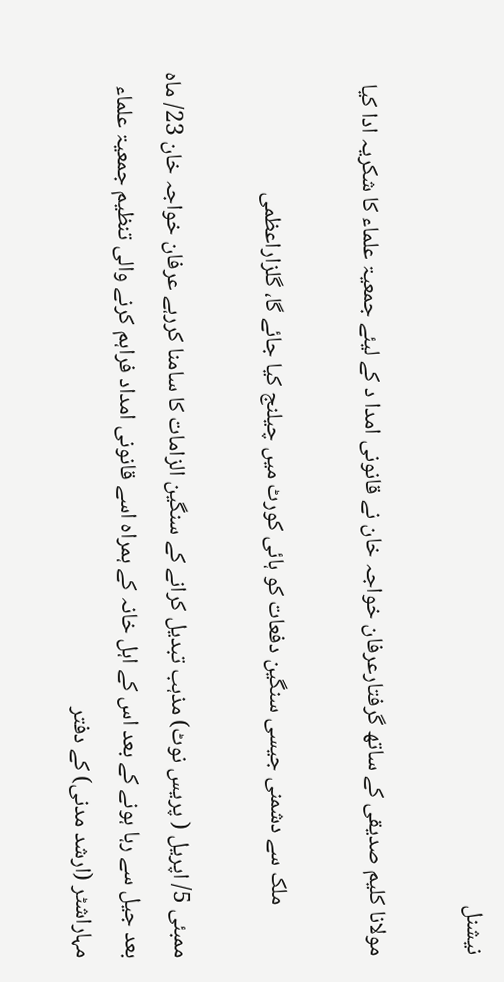نیشنل

مولانا کلیم صدیقی کے ساتھ گرفتارعرفان خواجہ خان نے قانونی امدا د کے لیئے جمعیۃ علماء کا شکریہ ادا کیا

          ملک سے دشمنی جیسی سنگین دفعات کو ہائی کورٹ میں چیلنج کیا جائے گا، گلزاراعظمی

ممبئی 5/ اپریل ( پریس نوٹ) مذہب تبدیل کرانے کے سنگین الزامات کا سامنا کررہے عرفان خواجہ خان 23/ ماہ بعد جیل سے رہا ہونے کے بعد اس کے اہل خانہ کے ہمراہ اسے قانونی امداد فراہم کرنے والی تنظیم جمعیۃ علماء مہاراشٹر (ارشد مدنی) کے دفتر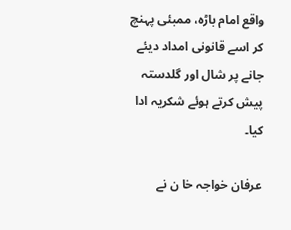واقع امام باڑہ، ممبئی پہنچ کر اسے قانونی امداد دیئے جانے پر شال اور گلدستہ پیش کرتے ہوئے شکریہ ادا کیا۔

عرفان خواجہ خا ن نے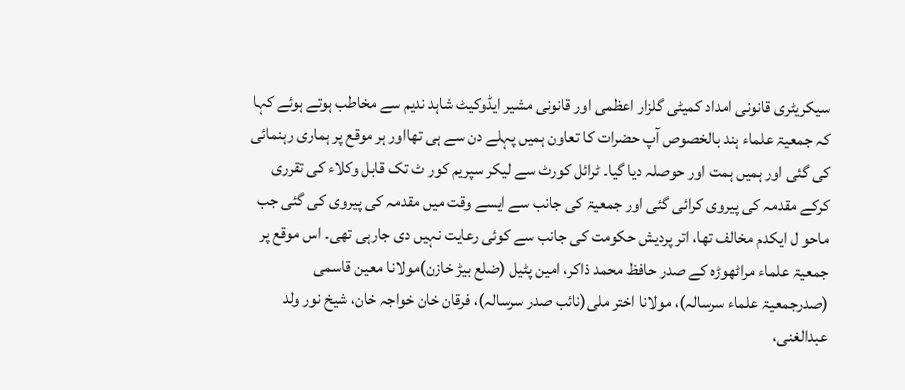سیکریٹری قانونی امداد کمیٹی گلزار اعظمی اور قانونی مشیر ایڈوکیٹ شاہد ندیم سے مخاطب ہوتے ہوئے کہا کہ جمعیۃ علماء ہند بالخصوص آپ حضرات کا تعاون ہمیں پہلے دن سے ہی تھااور ہر موقع پر ہماری رہنمائی کی گئی اور ہمیں ہمت اور حوصلہ دیا گیا۔ ٹرائل کورٹ سے لیکر سپریم کور ٹ تک قابل وکلاء کی تقرری کرکے مقدمہ کی پیروی کرائی گئی اور جمعیۃ کی جانب سے ایسے وقت میں مقدمہ کی پیروی کی گئی جب ماحو ل ایکدم مخالف تھا، اتر پردیش حکومت کی جانب سے کوئی رعایت نہیں دی جارہی تھی۔ اس موقع پر جمعیۃ علماء مراٹھوڑہ کے صدر حافظ محمد ذاکر، امین پٹیل (ضلع بیڑ خازن)مولانا معین قاسمی (صدرجمعیۃ علماء سرسالہ)، مولانا اختر ملی(نائب صدر سرسالہ)، فرقان خان خواجہ خان، شیخ نور ولد عبدالغنی،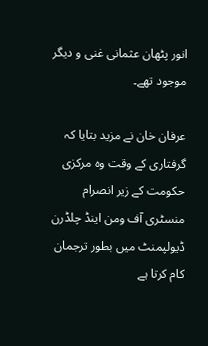انور پٹھان عثمانی غنی و دیگر موجود تھے۔

عرفان خان نے مزید بتایا کہ گرفتاری کے وقت وہ مرکزی حکومت کے زیر انصرام منسٹری آف ومن اینڈ چلڈرن ڈیولپمنٹ میں بطور ترجمان کام کرتا ہے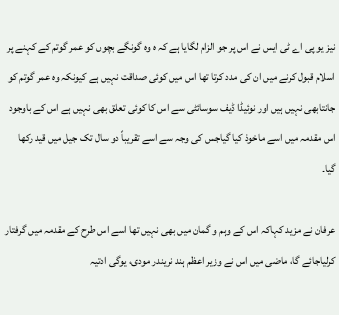نیز یو پی اے ٹی ایس نے اس پر جو الزام لگایا ہے کہ ہ وہ گونگے بچوں کو عمر گوتم کے کہنے پر اسلام قبول کرنے میں ان کی مدد کرتا تھا اس میں کوئی صداقت نہیں ہے کیونکہ وہ عمر گوتم کو جانتابھی نہیں ہیں اور نوئیڈا ڈیف سوسائٹی سے اس کا کوئی تعلق بھی نہیں ہے اس کے باوجود اس مقدمہ میں اسے ماخوذ کیا گیاجس کی وجہ سے اسے تقریباً دو سال تک جیل میں قید رکھا گیا۔

عرفان نے مزید کہاکہ اس کے وہم و گمان میں بھی نہیں تھا اسے اس طرح کے مقدمہ میں گرفتار کرلیاجائے گا، ماضی میں اس نے وزیر اعظم ہند نریندر مودی، یوگی ادتیہ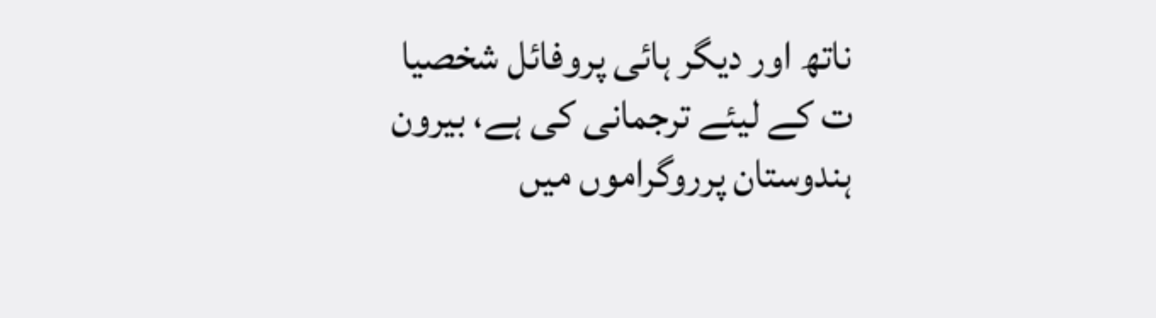ناتھ اور دیگر ہائی پروفائل شخصیا ت کے لیئے ترجمانی کی ہے، بیرون ہندوستان پرروگراموں میں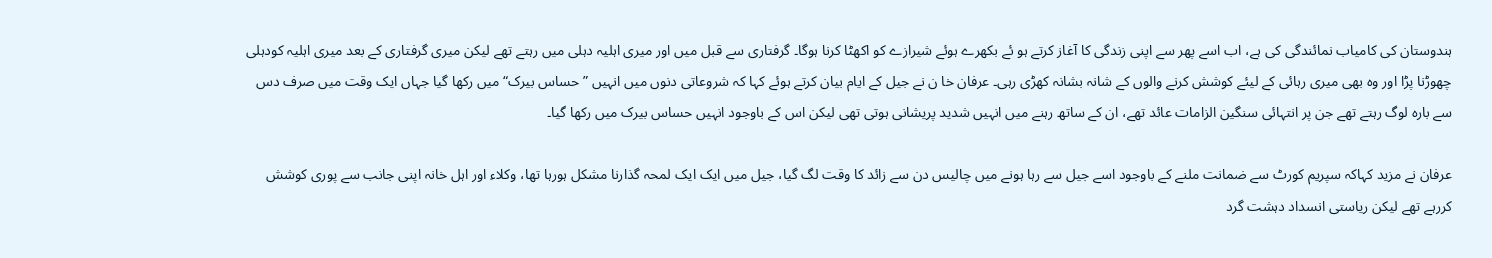ہندوستان کی کامیاب نمائندگی کی ہے، اب اسے پھر سے اپنی زندگی کا آغاز کرتے ہو ئے بکھرے ہوئے شیرازے کو اکھٹا کرنا ہوگا۔ گرفتاری سے قبل میں اور میری اہلیہ دہلی میں رہتے تھے لیکن میری گرفتاری کے بعد میری اہلیہ کودہلی چھوڑنا پڑا اور وہ بھی میری رہائی کے لیئے کوشش کرنے والوں کے شانہ بشانہ کھڑی رہی۔ عرفان خا ن نے جیل کے ایام بیان کرتے ہوئے کہا کہ شروعاتی دنوں میں انہیں ”حساس بیرک“ میں رکھا گیا جہاں ایک وقت میں صرف دس سے بارہ لوگ رہتے تھے جن پر انتہائی سنگین الزامات عائد تھے، ان کے ساتھ رہنے میں انہیں شدید پریشانی ہوتی تھی لیکن اس کے باوجود انہیں حساس بیرک میں رکھا گیا۔

عرفان نے مزید کہاکہ سپریم کورٹ سے ضمانت ملنے کے باوجود اسے جیل سے رہا ہونے میں چالیس دن سے زائد کا وقت لگ گیا، جیل میں ایک ایک لمحہ گذارنا مشکل ہورہا تھا، وکلاء اور اہل خانہ اپنی جانب سے پوری کوشش کررہے تھے لیکن ریاستی انسداد دہشت گرد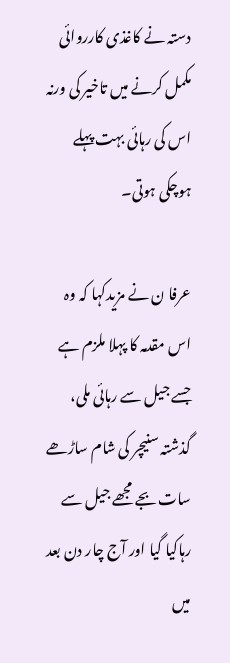دستہ نے کاغذی کارروائی مکمل کرنے میں تاخیر کی ورنہ اس کی رہائی بہت پہلے ہوچکی ہوتی۔

عرفا ن نے مزیدکہا کہ وہ اس مقدمہ کا پہلا ملزم ہے جسے جیل سے رہائی ملی، گذشتہ سنیچر کی شام ساڑھے سات بجے مجھے جیل سے رہاکیا گیا اور آج چار دن بعد میں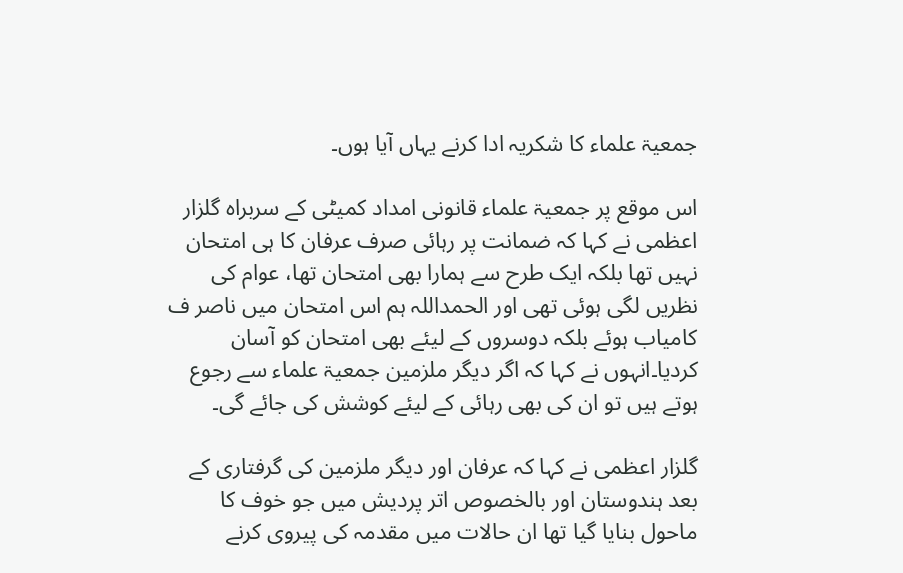جمعیۃ علماء کا شکریہ ادا کرنے یہاں آیا ہوں۔

اس موقع پر جمعیۃ علماء قانونی امداد کمیٹی کے سربراہ گلزار اعظمی نے کہا کہ ضمانت پر رہائی صرف عرفان کا ہی امتحان نہیں تھا بلکہ ایک طرح سے ہمارا بھی امتحان تھا، عوام کی نظریں لگی ہوئی تھی اور الحمداللہ ہم اس امتحان میں ناصر ف کامیاب ہوئے بلکہ دوسروں کے لیئے بھی امتحان کو آسان کردیا۔انہوں نے کہا کہ اگر دیگر ملزمین جمعیۃ علماء سے رجوع ہوتے ہیں تو ان کی بھی رہائی کے لیئے کوشش کی جائے گی۔

گلزار اعظمی نے کہا کہ عرفان اور دیگر ملزمین کی گرفتاری کے بعد ہندوستان اور بالخصوص اتر پردیش میں جو خوف کا ماحول بنایا گیا تھا ان حالات میں مقدمہ کی پیروی کرنے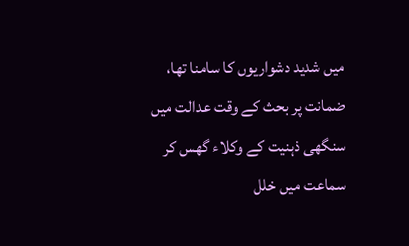میں شدید دشواریوں کا سامنا تھا، ضمانت پر بحث کے وقت عدالت میں سنگھی ذہنیت کے وکلاء گھس کر سماعت میں خلل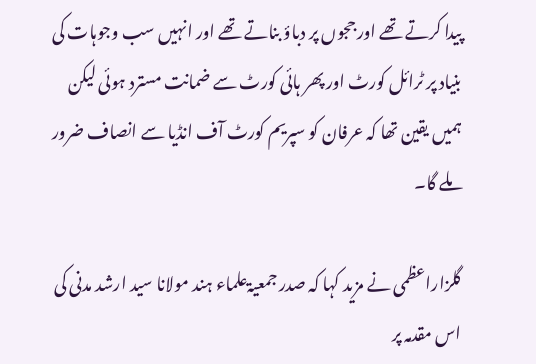پیدا کرتے تھے اور ججوں پر دباؤ بناتے تھے اور انہیں سب وجوہات کی بنیاد پر ٹرائل کورٹ اور پھر ہائی کورٹ سے ضمانت مسترد ہوئی لیکن ہمیں یقین تھا کہ عرفان کو سپریم کورٹ آف انڈیا سے انصاف ضرور ملے گا۔

گلزاراعظمی نے مزید کہا کہ صدر جمعیۃعلماء ہند مولانا سید ارشد مدنی کی اس مقدمہ پر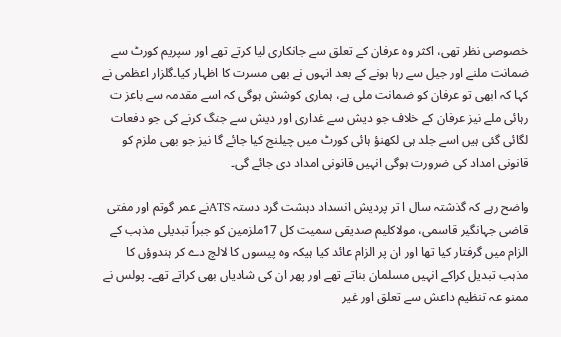خصوصی نظر تھی، اکثر وہ عرفان کے تعلق سے جانکاری لیا کرتے تھے اور سپریم کورٹ سے ضمانت ملنے اور جیل سے رہا ہونے کے بعد انہوں نے بھی مسرت کا اظہار کیا۔گلزار اعظمی نے کہا کہ ابھی تو عرفان کو ضمانت ملی ہے، ہماری کوشش ہوگی کہ اسے مقدمہ سے باعز ت رہائی ملے نیز عرفان کے خلاف جو دیش سے غداری اور دیش سے جنگ کرنے کی جو دفعات لگائی گئی ہیں اسے جلد ہی لکھنؤ ہائی کورٹ میں چیلنج کیا جائے گا نیز جو بھی ملزم کو قانونی امداد کی ضرورت ہوگی انہیں قانونی امداد دی جائے گی۔

واضح رہے کہ گذشتہ سال ا تر پردیش انسداد دہشت گرد دستہ ATSنے عمر گوتم اور مفتی قاضی جہانگیر قاسمی، مولاکلیم صدیقی سمیت کل 17ملزمین کو جبراً تبدیلی مذہب کے الزام میں گرفتار کیا تھا اور ان پر الزام عائد کیا ہیکہ وہ پیسوں کا لالچ دے کر ہندوؤں کا مذہب تبدیل کراکے انہیں مسلمان بناتے تھے اور پھر ان کی شادیاں بھی کراتے تھے۔ پولس نے ممنو عہ تنظیم داعش سے تعلق اور غیر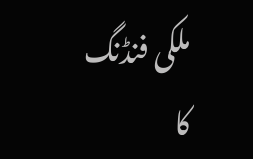ملکی فنڈنگ کا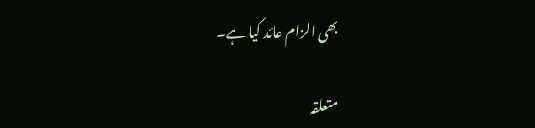بھی الزام عائد کیا ہے۔

متعلقہ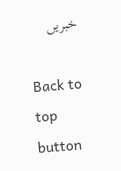خبریں

Back to top button